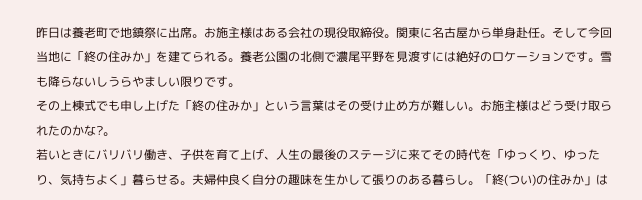昨日は養老町で地鎮祭に出席。お施主様はある会社の現役取締役。関東に名古屋から単身赴任。そして今回当地に「終の住みか」を建てられる。養老公園の北側で濃尾平野を見渡すには絶好のロケーションです。雪も降らないしうらやましい限りです。
その上棟式でも申し上げた「終の住みか」という言葉はその受け止め方が難しい。お施主様はどう受け取られたのかな?。
若いときにバリバリ働き、子供を育て上げ、人生の最後のステージに来てその時代を「ゆっくり、ゆったり、気持ちよく」暮らせる。夫婦仲良く自分の趣味を生かして張りのある暮らし。「終(つい)の住みか」は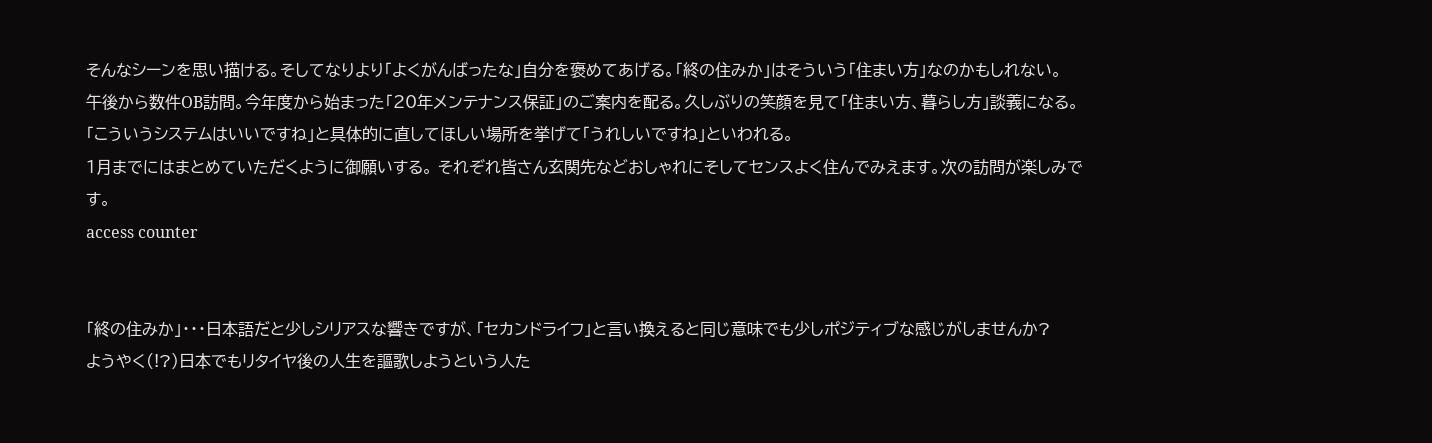そんなシーンを思い描ける。そしてなりより「よくがんばったな」自分を褒めてあげる。「終の住みか」はそういう「住まい方」なのかもしれない。
午後から数件OB訪問。今年度から始まった「20年メンテナンス保証」のご案内を配る。久しぶりの笑顔を見て「住まい方、暮らし方」談義になる。「こういうシステムはいいですね」と具体的に直してほしい場所を挙げて「うれしいですね」といわれる。
1月までにはまとめていただくように御願いする。 それぞれ皆さん玄関先などおしゃれにそしてセンスよく住んでみえます。次の訪問が楽しみです。
access counter


「終の住みか」・・・日本語だと少しシリアスな響きですが、「セカンドライフ」と言い換えると同じ意味でも少しポジティブな感じがしませんか?
ようやく(!?)日本でもリタイヤ後の人生を謳歌しようという人た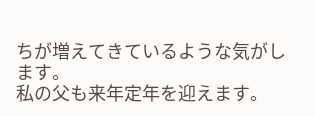ちが増えてきているような気がします。
私の父も来年定年を迎えます。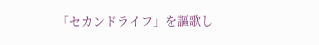「セカンドライフ」を謳歌し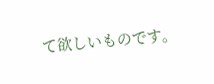て欲しいものです。